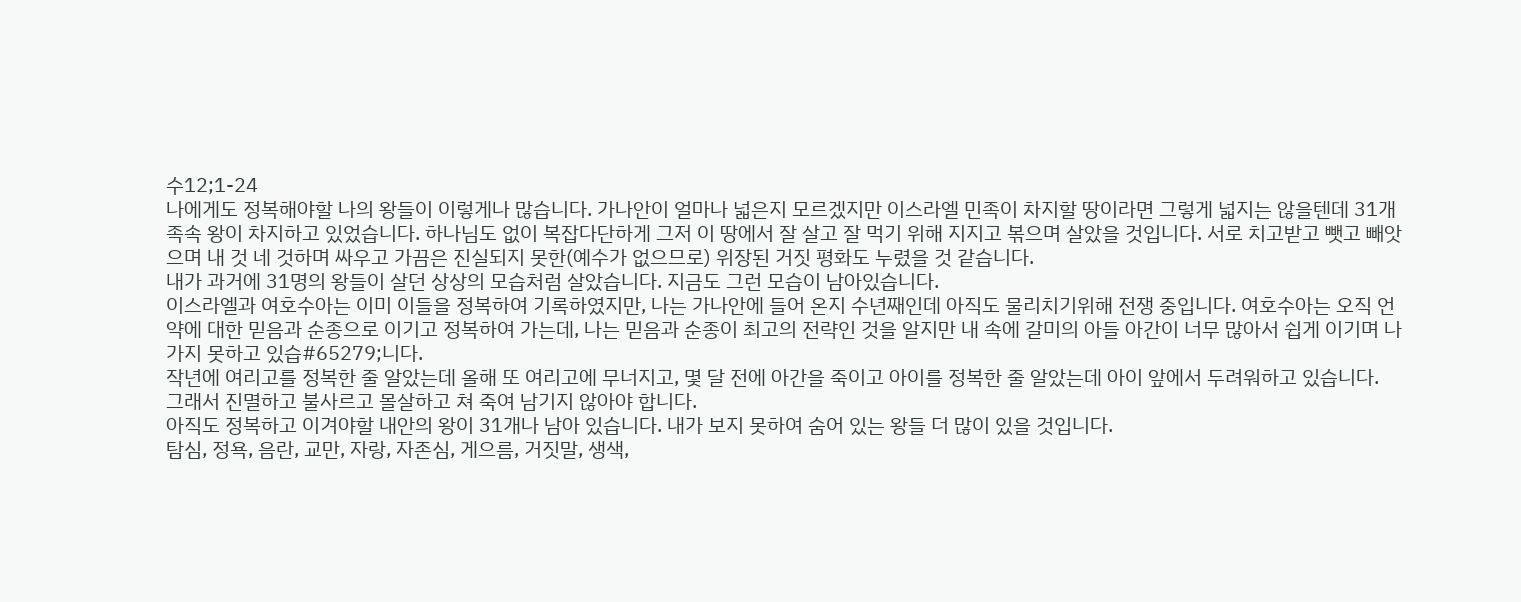수12;1-24
나에게도 정복해야할 나의 왕들이 이렇게나 많습니다. 가나안이 얼마나 넓은지 모르겠지만 이스라엘 민족이 차지할 땅이라면 그렇게 넓지는 않을텐데 31개 족속 왕이 차지하고 있었습니다. 하나님도 없이 복잡다단하게 그저 이 땅에서 잘 살고 잘 먹기 위해 지지고 볶으며 살았을 것입니다. 서로 치고받고 뺏고 빼앗으며 내 것 네 것하며 싸우고 가끔은 진실되지 못한(예수가 없으므로) 위장된 거짓 평화도 누렸을 것 같습니다.
내가 과거에 31명의 왕들이 살던 상상의 모습처럼 살았습니다. 지금도 그런 모습이 남아있습니다.
이스라엘과 여호수아는 이미 이들을 정복하여 기록하였지만, 나는 가나안에 들어 온지 수년째인데 아직도 물리치기위해 전쟁 중입니다. 여호수아는 오직 언약에 대한 믿음과 순종으로 이기고 정복하여 가는데, 나는 믿음과 순종이 최고의 전략인 것을 알지만 내 속에 갈미의 아들 아간이 너무 많아서 쉽게 이기며 나가지 못하고 있습#65279;니다.
작년에 여리고를 정복한 줄 알았는데 올해 또 여리고에 무너지고, 몇 달 전에 아간을 죽이고 아이를 정복한 줄 알았는데 아이 앞에서 두려워하고 있습니다.
그래서 진멸하고 불사르고 몰살하고 쳐 죽여 남기지 않아야 합니다.
아직도 정복하고 이겨야할 내안의 왕이 31개나 남아 있습니다. 내가 보지 못하여 숨어 있는 왕들 더 많이 있을 것입니다.
탐심, 정욕, 음란, 교만, 자랑, 자존심, 게으름, 거짓말, 생색,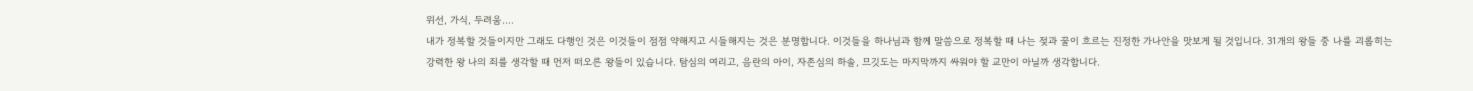위선, 가식, 두려움....
내가 정복할 것들이지만 그래도 다행인 것은 이것들이 점점 약해지고 시들해지는 것은 분명합니다. 이것들을 하나님과 함께 말씀으로 정복할 때 나는 젖과 꿀이 흐르는 진정한 가나안을 맛보게 될 것입니다. 31개의 왕들 중 나를 괴롭히는 강력한 왕 나의 죄를 생각할 때 먼저 떠오른 왕들이 있습니다. 탐심의 여리고, 음란의 아이, 자존심의 하솔, 므깃도는 마지막까지 싸워야 할 교만이 아닐까 생각합니다.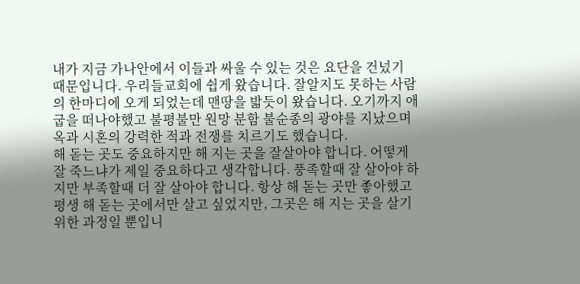내가 지금 가나안에서 이들과 싸울 수 있는 것은 요단을 건넜기 때문입니다. 우리들교회에 쉽게 왔습니다. 잘알지도 못하는 사람의 한마디에 오게 되었는데 맨땅을 밟듯이 왔습니다. 오기까지 애굽을 떠나야했고 불평불만 원망 분함 불순종의 광야를 지났으며 옥과 시혼의 강력한 적과 전쟁를 치르기도 했습니다.
해 돋는 곳도 중요하지만 해 지는 곳을 잘살아야 합니다. 어떻게 잘 죽느냐가 제일 중요하다고 생각합니다. 풍족할때 잘 살아야 하지만 부족할때 더 잘 살아야 합니다. 항상 해 돋는 곳만 좋아했고 평생 해 돋는 곳에서만 살고 싶었지만, 그곳은 해 지는 곳을 살기위한 과정일 뿐입니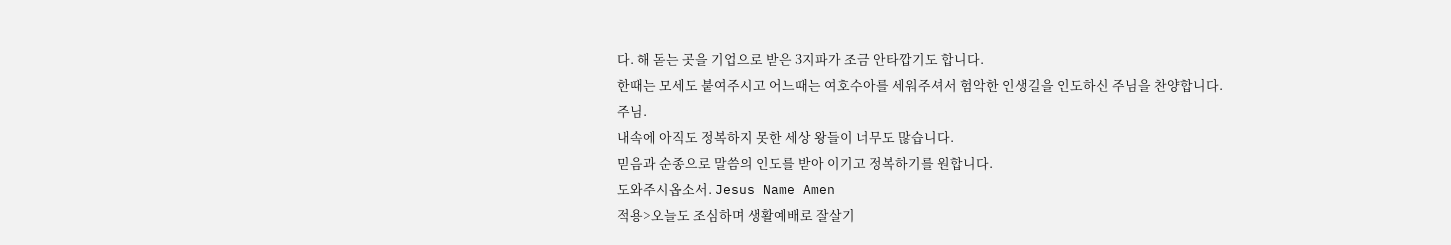다. 해 돋는 곳을 기업으로 받은 3지파가 조금 안타깝기도 합니다.
한때는 모세도 붙여주시고 어느때는 여호수아를 세워주셔서 험악한 인생길을 인도하신 주님을 찬양합니다.
주님.
내속에 아직도 정복하지 못한 세상 왕들이 너무도 많습니다.
믿음과 순종으로 말씀의 인도를 받아 이기고 정복하기를 원합니다.
도와주시옵소서. Jesus Name Amen
적용>오늘도 조심하며 생활예배로 잘살기